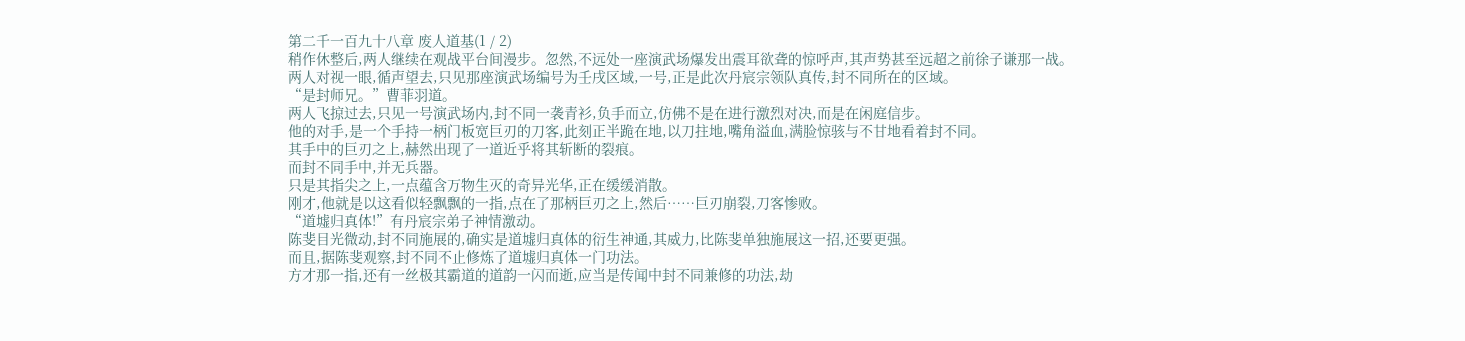第二千一百九十八章 废人道基(1 / 2)
稍作休整后,两人继续在观战平台间漫步。忽然,不远处一座演武场爆发出震耳欲聋的惊呼声,其声势甚至远超之前徐子谦那一战。
两人对视一眼,循声望去,只见那座演武场编号为壬戌区域,一号,正是此次丹宸宗领队真传,封不同所在的区域。
“是封师兄。”曹菲羽道。
两人飞掠过去,只见一号演武场内,封不同一袭青衫,负手而立,仿佛不是在进行激烈对决,而是在闲庭信步。
他的对手,是一个手持一柄门板宽巨刃的刀客,此刻正半跪在地,以刀拄地,嘴角溢血,满脸惊骇与不甘地看着封不同。
其手中的巨刃之上,赫然出现了一道近乎将其斩断的裂痕。
而封不同手中,并无兵器。
只是其指尖之上,一点蕴含万物生灭的奇异光华,正在缓缓消散。
刚才,他就是以这看似轻飘飘的一指,点在了那柄巨刃之上,然后……巨刃崩裂,刀客惨败。
“道墟归真体!”有丹宸宗弟子神情激动。
陈斐目光微动,封不同施展的,确实是道墟归真体的衍生神通,其威力,比陈斐单独施展这一招,还要更强。
而且,据陈斐观察,封不同不止修炼了道墟归真体一门功法。
方才那一指,还有一丝极其霸道的道韵一闪而逝,应当是传闻中封不同兼修的功法,劫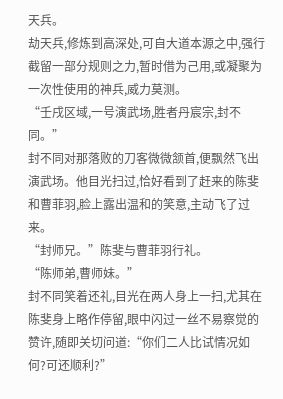天兵。
劫天兵,修炼到高深处,可自大道本源之中,强行截留一部分规则之力,暂时借为己用,或凝聚为一次性使用的神兵,威力莫测。
“壬戌区域,一号演武场,胜者丹宸宗,封不同。”
封不同对那落败的刀客微微颔首,便飘然飞出演武场。他目光扫过,恰好看到了赶来的陈斐和曹菲羽,脸上露出温和的笑意,主动飞了过来。
“封师兄。”陈斐与曹菲羽行礼。
“陈师弟,曹师妹。”
封不同笑着还礼,目光在两人身上一扫,尤其在陈斐身上略作停留,眼中闪过一丝不易察觉的赞许,随即关切问道:“你们二人比试情况如何?可还顺利?”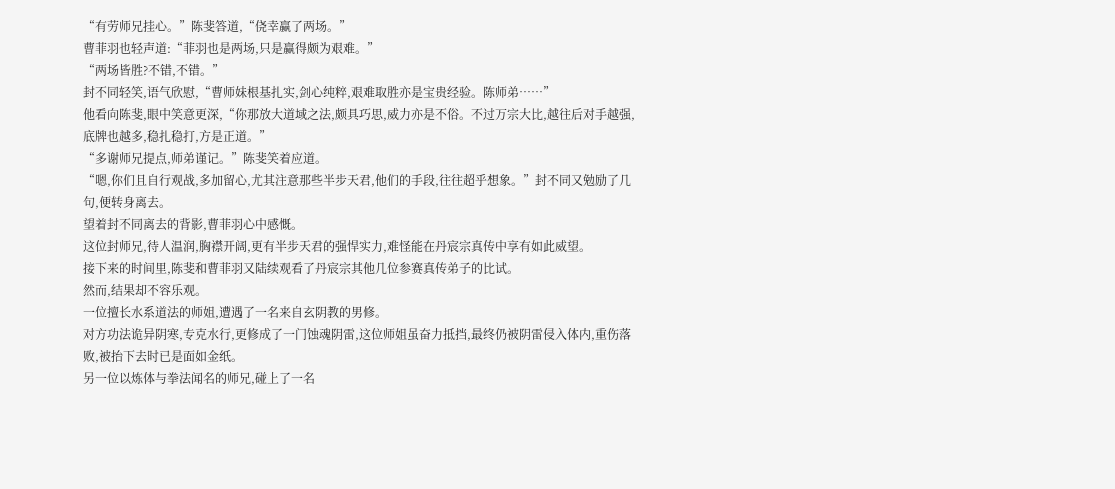“有劳师兄挂心。”陈斐答道,“侥幸赢了两场。”
曹菲羽也轻声道:“菲羽也是两场,只是赢得颇为艰难。”
“两场皆胜?不错,不错。”
封不同轻笑,语气欣慰,“曹师妹根基扎实,剑心纯粹,艰难取胜亦是宝贵经验。陈师弟……”
他看向陈斐,眼中笑意更深,“你那放大道域之法,颇具巧思,威力亦是不俗。不过万宗大比,越往后对手越强,底牌也越多,稳扎稳打,方是正道。”
“多谢师兄提点,师弟谨记。”陈斐笑着应道。
“嗯,你们且自行观战,多加留心,尤其注意那些半步天君,他们的手段,往往超乎想象。”封不同又勉励了几句,便转身离去。
望着封不同离去的背影,曹菲羽心中感慨。
这位封师兄,待人温润,胸襟开阔,更有半步天君的强悍实力,难怪能在丹宸宗真传中享有如此威望。
接下来的时间里,陈斐和曹菲羽又陆续观看了丹宸宗其他几位参赛真传弟子的比试。
然而,结果却不容乐观。
一位擅长水系道法的师姐,遭遇了一名来自玄阴教的男修。
对方功法诡异阴寒,专克水行,更修成了一门蚀魂阴雷,这位师姐虽奋力抵挡,最终仍被阴雷侵入体内,重伤落败,被抬下去时已是面如金纸。
另一位以炼体与拳法闻名的师兄,碰上了一名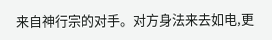来自神行宗的对手。对方身法来去如电,更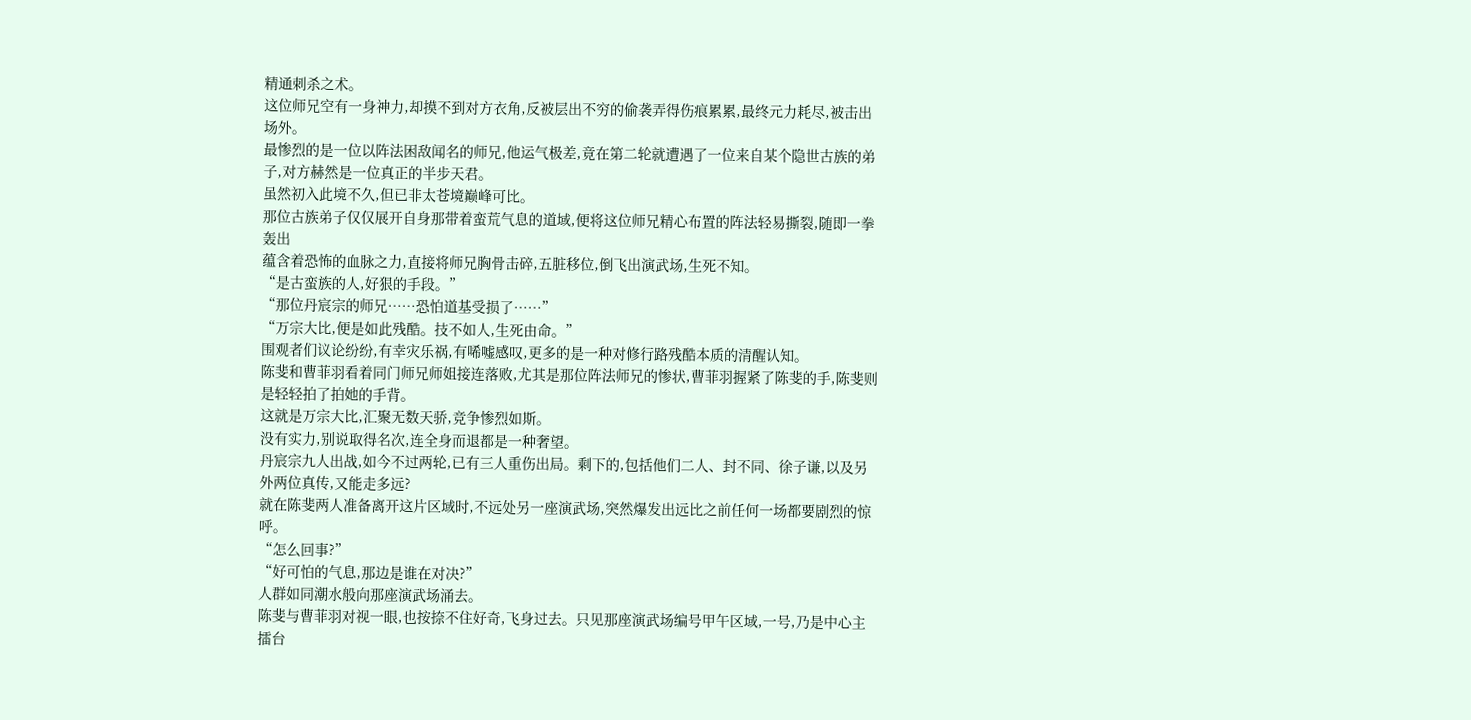精通刺杀之术。
这位师兄空有一身神力,却摸不到对方衣角,反被层出不穷的偷袭弄得伤痕累累,最终元力耗尽,被击出场外。
最惨烈的是一位以阵法困敌闻名的师兄,他运气极差,竟在第二轮就遭遇了一位来自某个隐世古族的弟子,对方赫然是一位真正的半步天君。
虽然初入此境不久,但已非太苍境巅峰可比。
那位古族弟子仅仅展开自身那带着蛮荒气息的道域,便将这位师兄精心布置的阵法轻易撕裂,随即一拳轰出
蕴含着恐怖的血脉之力,直接将师兄胸骨击碎,五脏移位,倒飞出演武场,生死不知。
“是古蛮族的人,好狠的手段。”
“那位丹宸宗的师兄……恐怕道基受损了……”
“万宗大比,便是如此残酷。技不如人,生死由命。”
围观者们议论纷纷,有幸灾乐祸,有唏嘘感叹,更多的是一种对修行路残酷本质的清醒认知。
陈斐和曹菲羽看着同门师兄师姐接连落败,尤其是那位阵法师兄的惨状,曹菲羽握紧了陈斐的手,陈斐则是轻轻拍了拍她的手背。
这就是万宗大比,汇聚无数天骄,竞争惨烈如斯。
没有实力,别说取得名次,连全身而退都是一种奢望。
丹宸宗九人出战,如今不过两轮,已有三人重伤出局。剩下的,包括他们二人、封不同、徐子谦,以及另外两位真传,又能走多远?
就在陈斐两人准备离开这片区域时,不远处另一座演武场,突然爆发出远比之前任何一场都要剧烈的惊呼。
“怎么回事?”
“好可怕的气息,那边是谁在对决?”
人群如同潮水般向那座演武场涌去。
陈斐与曹菲羽对视一眼,也按捺不住好奇,飞身过去。只见那座演武场编号甲午区域,一号,乃是中心主擂台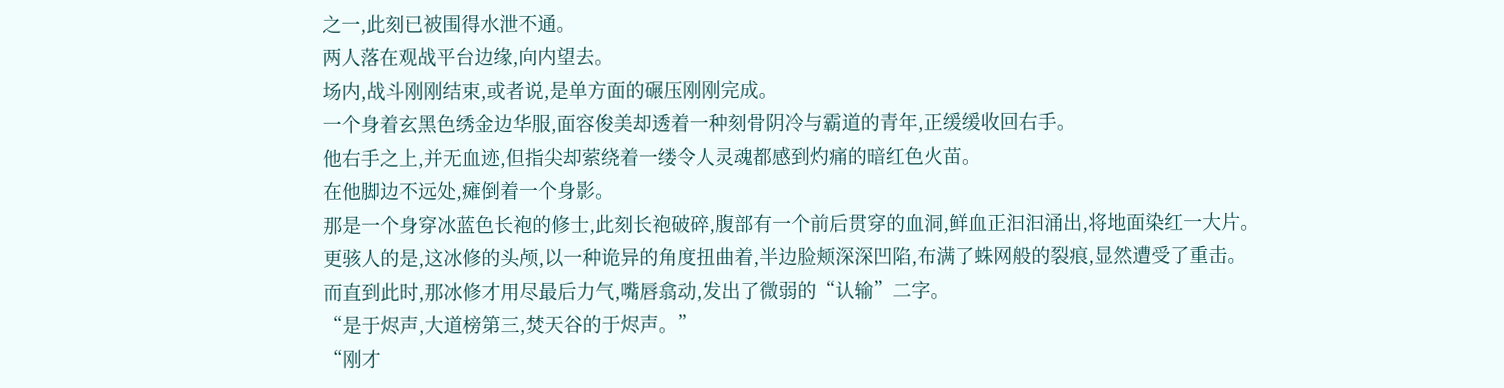之一,此刻已被围得水泄不通。
两人落在观战平台边缘,向内望去。
场内,战斗刚刚结束,或者说,是单方面的碾压刚刚完成。
一个身着玄黑色绣金边华服,面容俊美却透着一种刻骨阴冷与霸道的青年,正缓缓收回右手。
他右手之上,并无血迹,但指尖却萦绕着一缕令人灵魂都感到灼痛的暗红色火苗。
在他脚边不远处,瘫倒着一个身影。
那是一个身穿冰蓝色长袍的修士,此刻长袍破碎,腹部有一个前后贯穿的血洞,鲜血正汩汩涌出,将地面染红一大片。
更骇人的是,这冰修的头颅,以一种诡异的角度扭曲着,半边脸颊深深凹陷,布满了蛛网般的裂痕,显然遭受了重击。
而直到此时,那冰修才用尽最后力气,嘴唇翕动,发出了微弱的“认输”二字。
“是于烬声,大道榜第三,焚天谷的于烬声。”
“刚才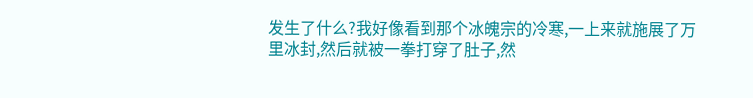发生了什么?我好像看到那个冰魄宗的冷寒,一上来就施展了万里冰封,然后就被一拳打穿了肚子,然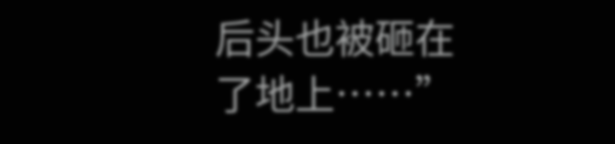后头也被砸在了地上……”